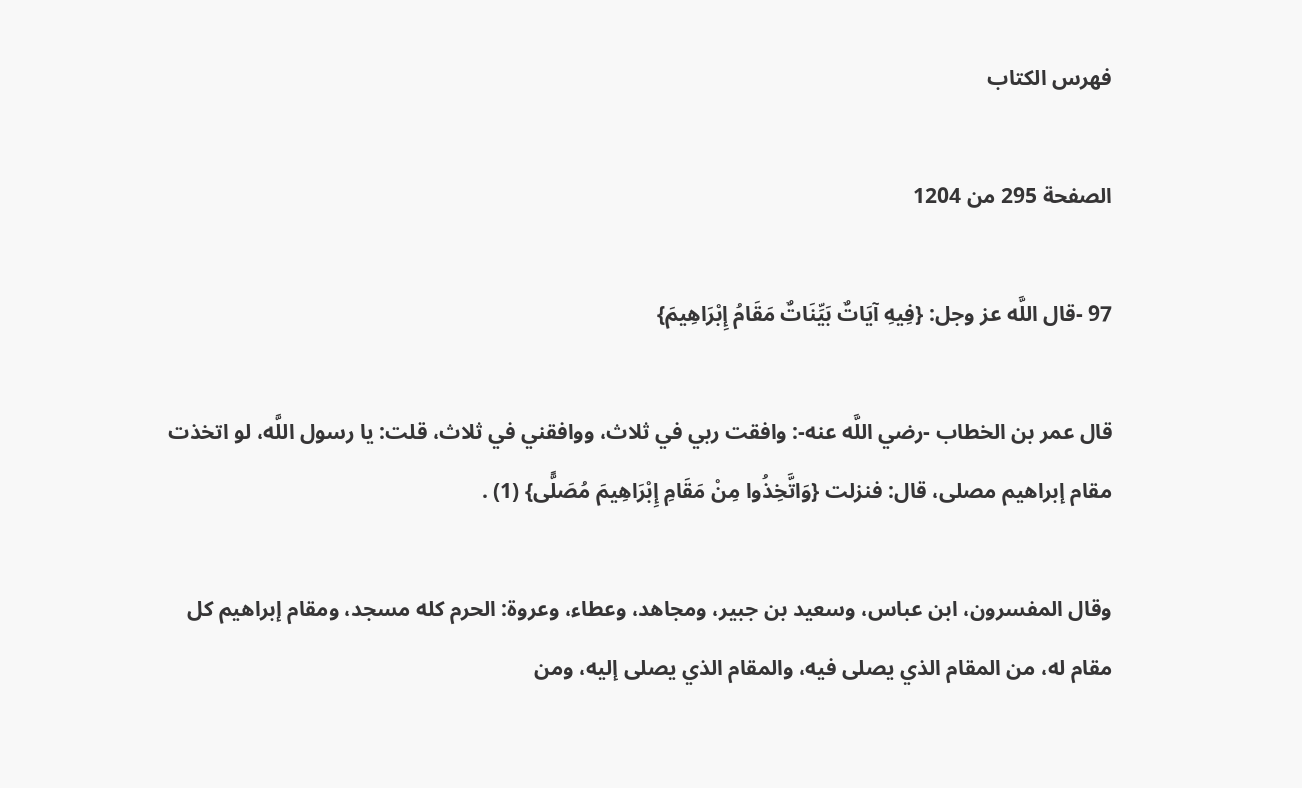فهرس الكتاب

الصفحة 295 من 1204

97 -قال اللَّه عز وجل: {فِيهِ آيَاتٌ بَيِّنَاتٌ مَقَامُ إِبْرَاهِيمَ}

قال عمر بن الخطاب -رضي اللَّه عنه-: وافقت ربي في ثلاث، ووافقني في ثلاث، قلت: يا رسول اللَّه، لو اتخذت مقام إبراهيم مصلى، قال: فنزلت {وَاتَّخِذُوا مِنْ مَقَامِ إِبْرَاهِيمَ مُصَلًّى} (1) .

وقال المفسرون، ابن عباس، وسعيد بن جبير، ومجاهد، وعطاء، وعروة: الحرم كله مسجد، ومقام إبراهيم كل مقام له، من المقام الذي يصلى فيه، والمقام الذي يصلى إليه، ومن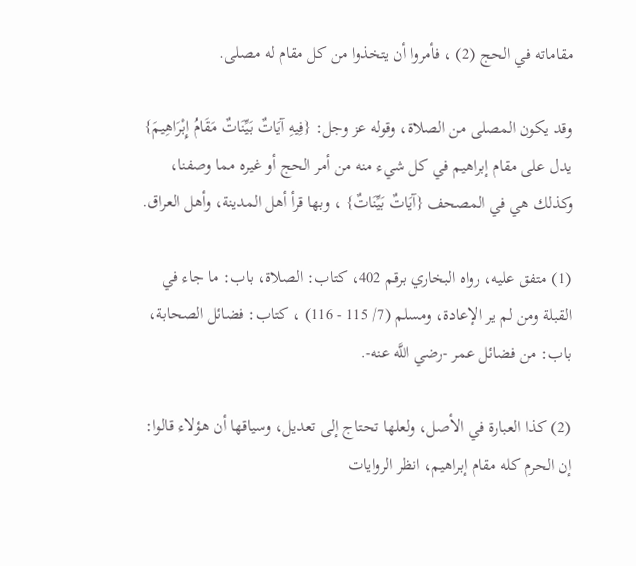مقاماته في الحج (2) ، فأمروا أن يتخذوا من كل مقام له مصلى.

وقد يكون المصلى من الصلاة، وقوله عز وجل: {فِيهِ آيَاتٌ بَيِّنَاتٌ مَقَامُ إِبْرَاهِيمَ} يدل على مقام إبراهيم في كل شيء منه من أمر الحج أو غيره مما وصفنا، وكذلك هي في المصحف {آيَاتٌ بَيِّنَاتٌ} ، وبها قرأ أهل المدينة، وأهل العراق.

(1) متفق عليه، رواه البخاري برقم 402، كتاب: الصلاة، باب: ما جاء في القبلة ومن لم ير الإعادة، ومسلم (7/ 115 - 116) ، كتاب: فضائل الصحابة، باب: من فضائل عمر -رضي اللَّه عنه-.

(2) كذا العبارة في الأصل، ولعلها تحتاج إلى تعديل، وسياقها أن هؤلاء قالوا: إن الحرم كله مقام إبراهيم، انظر الروايات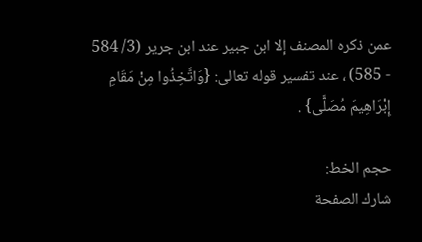عمن ذكره المصنف إلا ابن جبير عند ابن جرير (3/ 584 - 585) ، عند تفسير قوله تعالى: {وَاتَّخِذُوا مِنْ مَقَامِ إِبْرَاهِيمَ مُصَلًّى} .

حجم الخط:
شارك الصفحة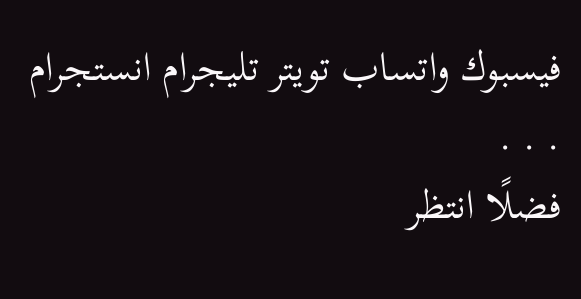فيسبوك واتساب تويتر تليجرام انستجرام
. . .
فضلًا انتظر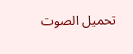تحميل الصوت